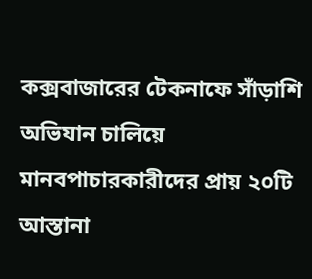কক্সবাজারের টেকনাফে সাঁড়াশি অভিযান চালিয়ে মানবপাচারকারীদের প্রায় ২০টি আস্তানা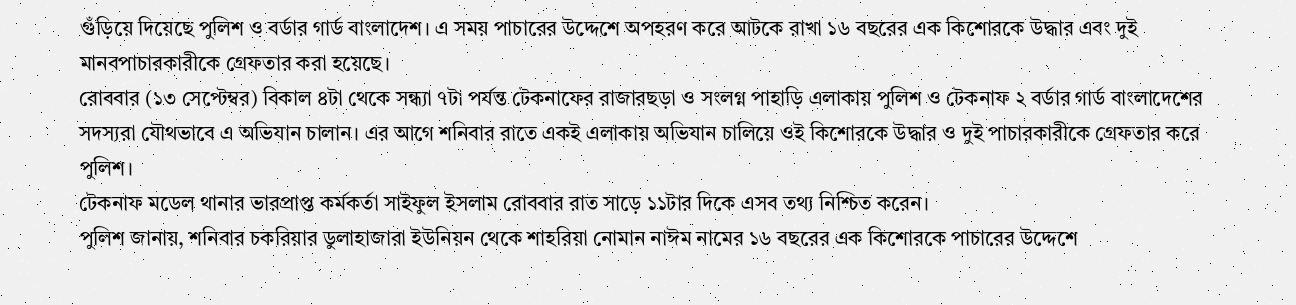গুঁড়িয়ে দিয়েছে পুলিশ ও বর্ডার গার্ড বাংলাদেশ। এ সময় পাচারের উদ্দেশে অপহরণ করে আটকে রাখা ১৬ বছরের এক কিশোরকে উদ্ধার এবং দুই মানবপাচারকারীকে গ্রেফতার করা হয়েছে।
রোববার (১৩ সেপ্টেম্বর) বিকাল ৪টা থেকে সন্ধ্যা ৭টা পর্যন্ত টেকনাফের রাজারছড়া ও সংলগ্ন পাহাড়ি এলাকায় পুলিশ ও টেকনাফ ২ বর্ডার গার্ড বাংলাদেশের সদস্যরা যৌথভাবে এ অভিযান চালান। এর আগে শনিবার রাতে একই এলাকায় অভিযান চালিয়ে ওই কিশোরকে উদ্ধার ও দুই পাচারকারীকে গ্রেফতার করে পুলিশ।
টেকনাফ মডেল থানার ভারপ্রাপ্ত কর্মকর্তা সাইফুল ইসলাম রোববার রাত সাড়ে ১১টার দিকে এসব তথ্য নিশ্চিত করেন।
পুলিশ জানায়, শনিবার চকরিয়ার ডুলাহাজারা ইউনিয়ন থেকে শাহরিয়া নোমান নাঈম নামের ১৬ বছরের এক কিশোরকে পাচারের উদ্দেশে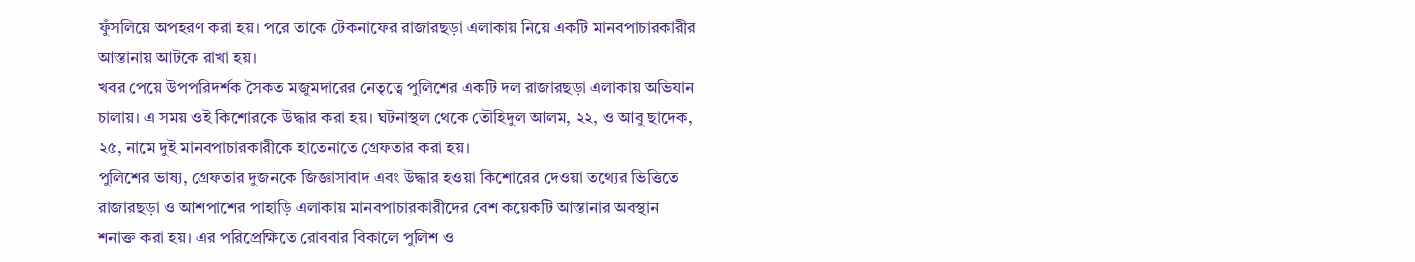ফুঁসলিয়ে অপহরণ করা হয়। পরে তাকে টেকনাফের রাজারছড়া এলাকায় নিয়ে একটি মানবপাচারকারীর আস্তানায় আটকে রাখা হয়।
খবর পেয়ে উপপরিদর্শক সৈকত মজুমদারের নেতৃত্বে পুলিশের একটি দল রাজারছড়া এলাকায় অভিযান চালায়। এ সময় ওই কিশোরকে উদ্ধার করা হয়। ঘটনাস্থল থেকে তৌহিদুল আলম, ২২, ও আবু ছাদেক, ২৫, নামে দুই মানবপাচারকারীকে হাতেনাতে গ্রেফতার করা হয়।
পুলিশের ভাষ্য, গ্রেফতার দুজনকে জিজ্ঞাসাবাদ এবং উদ্ধার হওয়া কিশোরের দেওয়া তথ্যের ভিত্তিতে রাজারছড়া ও আশপাশের পাহাড়ি এলাকায় মানবপাচারকারীদের বেশ কয়েকটি আস্তানার অবস্থান শনাক্ত করা হয়। এর পরিপ্রেক্ষিতে রোববার বিকালে পুলিশ ও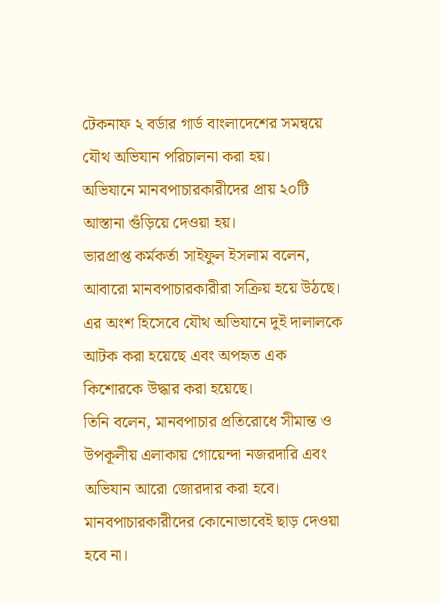টেকনাফ ২ বর্ডার গার্ড বাংলাদেশের সমন্বয়ে যৌথ অভিযান পরিচালনা করা হয়।
অভিযানে মানবপাচারকারীদের প্রায় ২০টি আস্তানা গুঁড়িয়ে দেওয়া হয়।
ভারপ্রাপ্ত কর্মকর্তা সাইফুল ইসলাম বলেন, আবারো মানবপাচারকারীরা সক্রিয় হয়ে উঠছে। এর অংশ হিসেবে যৌথ অভিযানে দুই দালালকে আটক করা হয়েছে এবং অপহৃত এক কিশোরকে উদ্ধার করা হয়েছে।
তিনি বলেন, মানবপাচার প্রতিরোধে সীমান্ত ও উপকূলীয় এলাকায় গোয়েন্দা নজরদারি এবং অভিযান আরো জোরদার করা হবে। মানবপাচারকারীদের কোনোভাবেই ছাড় দেওয়া হবে না।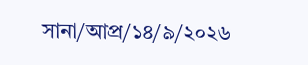সানা/আপ্র/১৪/৯/২০২৬